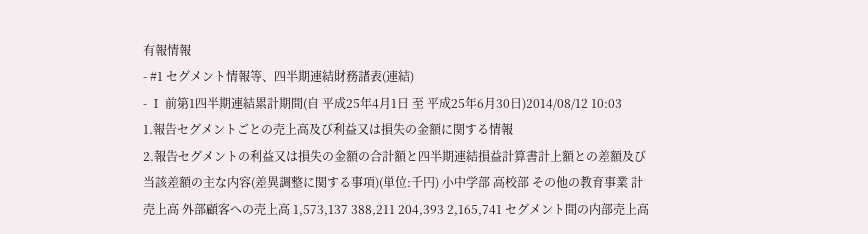有報情報
- #1 セグメント情報等、四半期連結財務諸表(連結)
- Ⅰ 前第1四半期連結累計期間(自 平成25年4月1日 至 平成25年6月30日)2014/08/12 10:03
1.報告セグメントごとの売上高及び利益又は損失の金額に関する情報
2.報告セグメントの利益又は損失の金額の合計額と四半期連結損益計算書計上額との差額及び当該差額の主な内容(差異調整に関する事項)(単位:千円) 小中学部 高校部 その他の教育事業 計 売上高 外部顧客への売上高 1,573,137 388,211 204,393 2,165,741 セグメント間の内部売上高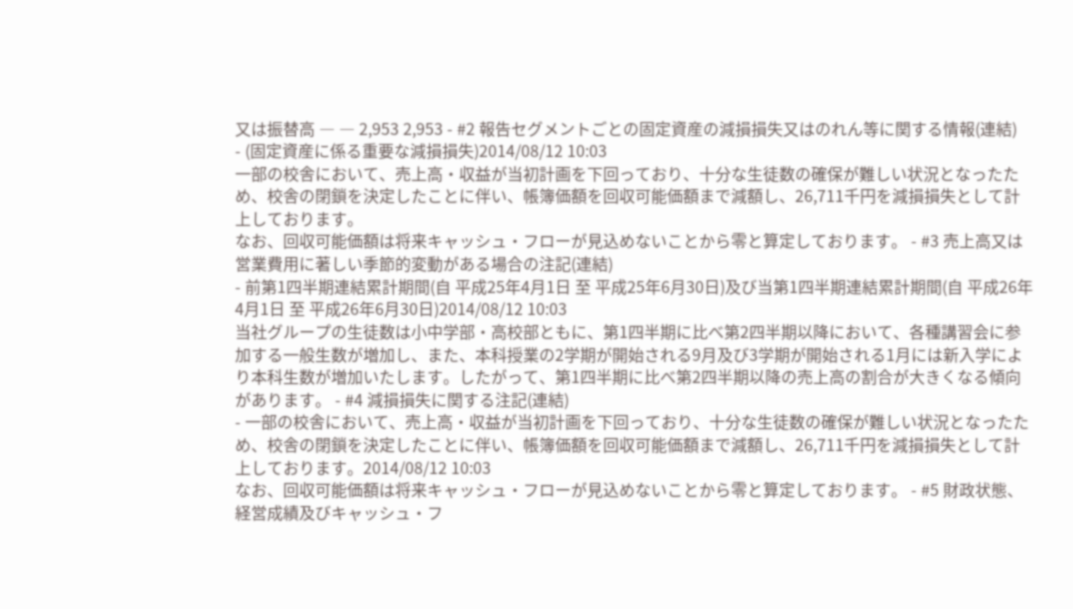又は振替高 ― ― 2,953 2,953 - #2 報告セグメントごとの固定資産の減損損失又はのれん等に関する情報(連結)
- (固定資産に係る重要な減損損失)2014/08/12 10:03
一部の校舎において、売上高・収益が当初計画を下回っており、十分な生徒数の確保が難しい状況となったため、校舎の閉鎖を決定したことに伴い、帳簿価額を回収可能価額まで減額し、26,711千円を減損損失として計上しております。
なお、回収可能価額は将来キャッシュ・フローが見込めないことから零と算定しております。 - #3 売上高又は営業費用に著しい季節的変動がある場合の注記(連結)
- 前第1四半期連結累計期間(自 平成25年4月1日 至 平成25年6月30日)及び当第1四半期連結累計期間(自 平成26年4月1日 至 平成26年6月30日)2014/08/12 10:03
当社グループの生徒数は小中学部・高校部ともに、第1四半期に比べ第2四半期以降において、各種講習会に参加する一般生数が増加し、また、本科授業の2学期が開始される9月及び3学期が開始される1月には新入学により本科生数が増加いたします。したがって、第1四半期に比べ第2四半期以降の売上高の割合が大きくなる傾向があります。 - #4 減損損失に関する注記(連結)
- 一部の校舎において、売上高・収益が当初計画を下回っており、十分な生徒数の確保が難しい状況となったため、校舎の閉鎖を決定したことに伴い、帳簿価額を回収可能価額まで減額し、26,711千円を減損損失として計上しております。2014/08/12 10:03
なお、回収可能価額は将来キャッシュ・フローが見込めないことから零と算定しております。 - #5 財政状態、経営成績及びキャッシュ・フ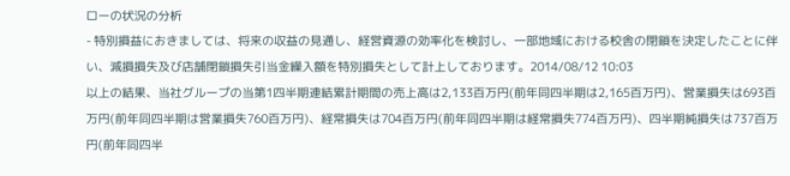ローの状況の分析
- 特別損益におきましては、将来の収益の見通し、経営資源の効率化を検討し、一部地域における校舎の閉鎖を決定したことに伴い、減損損失及び店舗閉鎖損失引当金繰入額を特別損失として計上しております。2014/08/12 10:03
以上の結果、当社グループの当第1四半期連結累計期間の売上高は2,133百万円(前年同四半期は2,165百万円)、営業損失は693百万円(前年同四半期は営業損失760百万円)、経常損失は704百万円(前年同四半期は経常損失774百万円)、四半期純損失は737百万円(前年同四半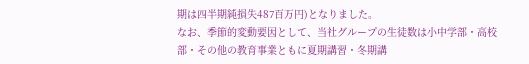期は四半期純損失487百万円)となりました。
なお、季節的変動要因として、当社グループの生徒数は小中学部・高校部・その他の教育事業ともに夏期講習・冬期講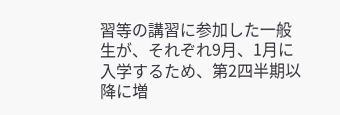習等の講習に参加した一般生が、それぞれ9月、1月に入学するため、第2四半期以降に増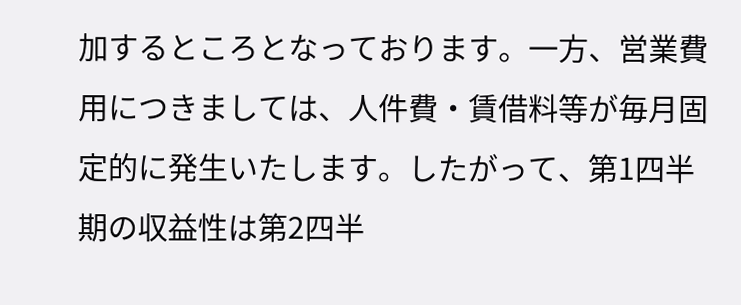加するところとなっております。一方、営業費用につきましては、人件費・賃借料等が毎月固定的に発生いたします。したがって、第1四半期の収益性は第2四半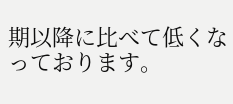期以降に比べて低くなっております。